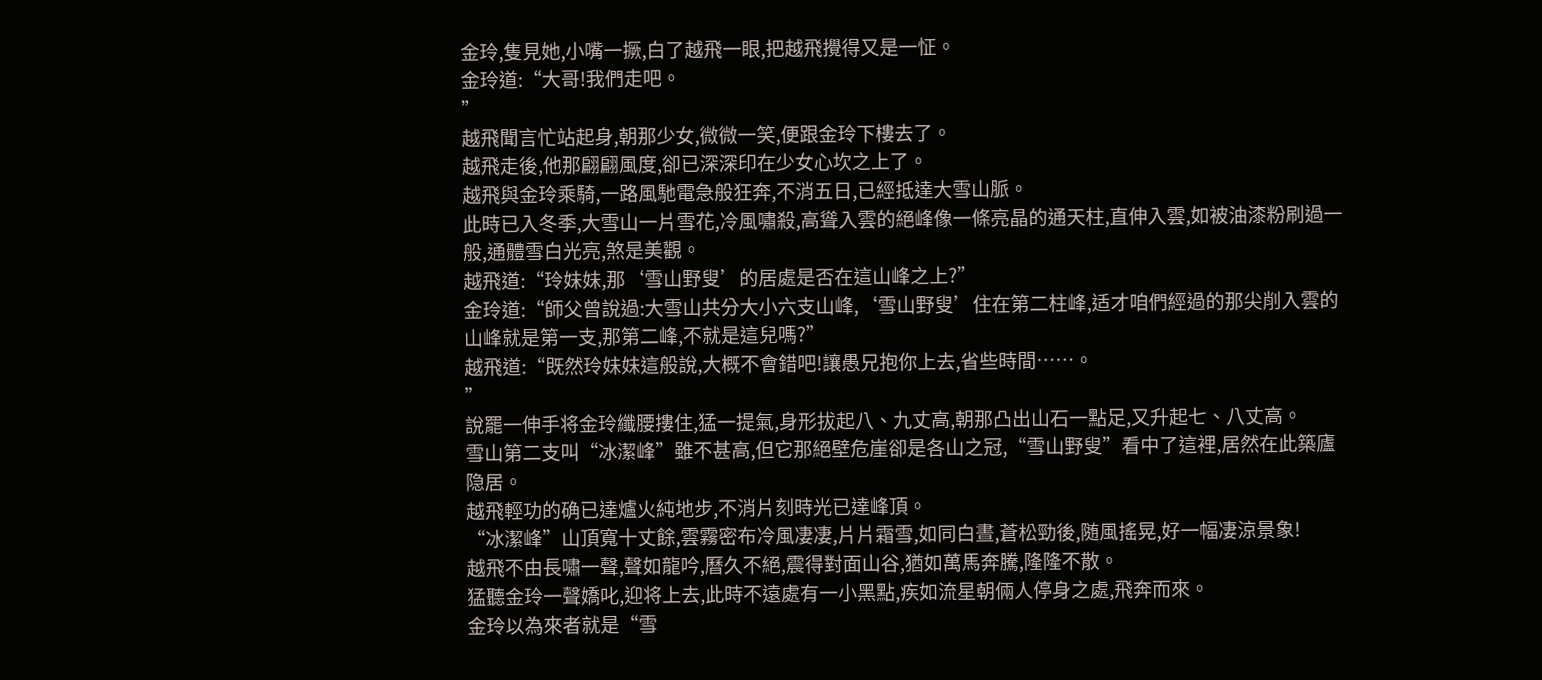金玲,隻見她,小嘴一撅,白了越飛一眼,把越飛攪得又是一怔。
金玲道:“大哥!我們走吧。
”
越飛聞言忙站起身,朝那少女,微微一笑,便跟金玲下樓去了。
越飛走後,他那翩翩風度,卻已深深印在少女心坎之上了。
越飛與金玲乘騎,一路風馳電急般狂奔,不消五日,已經抵達大雪山脈。
此時已入冬季,大雪山一片雪花,冷風嘯殺,高聳入雲的絕峰像一條亮晶的通天柱,直伸入雲,如被油漆粉刷過一般,通體雪白光亮,煞是美觀。
越飛道:“玲妹妹,那‘雪山野叟’的居處是否在這山峰之上?”
金玲道:“師父曾說過:大雪山共分大小六支山峰,‘雪山野叟’住在第二柱峰,适才咱們經過的那尖削入雲的山峰就是第一支,那第二峰,不就是這兒嗎?”
越飛道:“既然玲妹妹這般說,大概不會錯吧!讓愚兄抱你上去,省些時間……。
”
說罷一伸手将金玲纖腰摟住,猛一提氣,身形拔起八、九丈高,朝那凸出山石一點足,又升起七、八丈高。
雪山第二支叫“冰潔峰”雖不甚高,但它那絕壁危崖卻是各山之冠,“雪山野叟”看中了這裡,居然在此築廬隐居。
越飛輕功的确已達爐火純地步,不消片刻時光已達峰頂。
“冰潔峰”山頂寬十丈餘,雲霧密布冷風凄凄,片片霜雪,如同白晝,蒼松勁後,随風搖晃,好一幅凄涼景象!
越飛不由長嘯一聲,聲如龍吟,曆久不絕,震得對面山谷,猶如萬馬奔騰,隆隆不散。
猛聽金玲一聲嬌叱,迎将上去,此時不遠處有一小黑點,疾如流星朝倆人停身之處,飛奔而來。
金玲以為來者就是“雪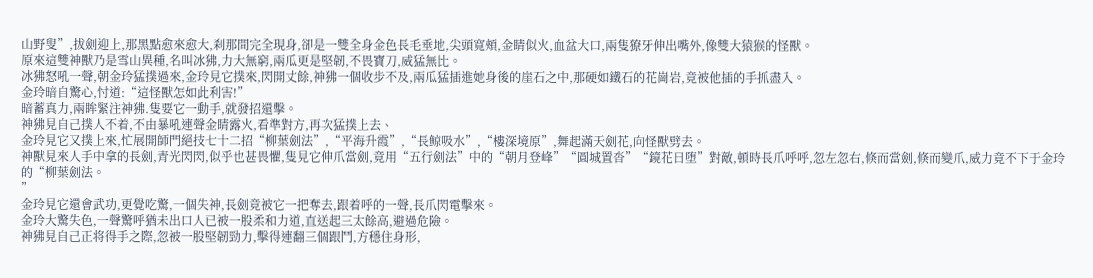山野叟”,拔劍迎上,那黑點愈來愈大,刹那間完全現身,卻是一雙全身金色長毛垂地,尖頭寬頰,金睛似火,血盆大口,兩隻獠牙伸出嘴外,像雙大猿猴的怪獸。
原來這雙神獸乃是雪山異種,名叫冰狒,力大無窮,兩瓜更是堅韌,不畏寶刀,威猛無比。
冰狒怒吼一聲,朝金玲猛撲過來,金玲見它撲來,閃開丈餘,神狒一個收步不及,兩瓜猛插進她身後的崖石之中,那硬如鐵石的花崗岩,竟被他插的手抓盡入。
金玲暗自驚心,忖道:“這怪獸怎如此利害!”
暗蓄真力,兩眸緊注神狒.隻要它一動手,就發招還擊。
神狒見自己撲人不着,不由暴吼連聲金睛露火,看準對方,再次猛撲上去、
金玲見它又撲上來,忙展開師門絕技七十二招“柳葉劍法”,“平海升霞”,“長鲸吸水”,“樓深境原”,舞起滿天劍花,向怪獸劈去。
神獸見來人手中拿的長劍,青光閃閃,似乎也甚畏懼,隻見它伸爪當劍,竟用“五行劍法”中的“朝月登峰”“圓城置沓”“鏡花日堕”對敵,頓時長爪呼呼,忽左忽右,倏而當劍,倏而變爪,威力竟不下于金玲的“柳葉劍法。
”
金玲見它還會武功,更覺吃驚,一個失神,長劍竟被它一把奪去,跟着呼的一聲,長爪閃電擊來。
金玲大驚失色,一聲驚呼猶未出口人已被一股柔和力道,直送起三太餘高,避過危險。
神狒見自己正将得手之際,忽被一股堅韌勁力,擊得連翻三個跟鬥,方穩住身形,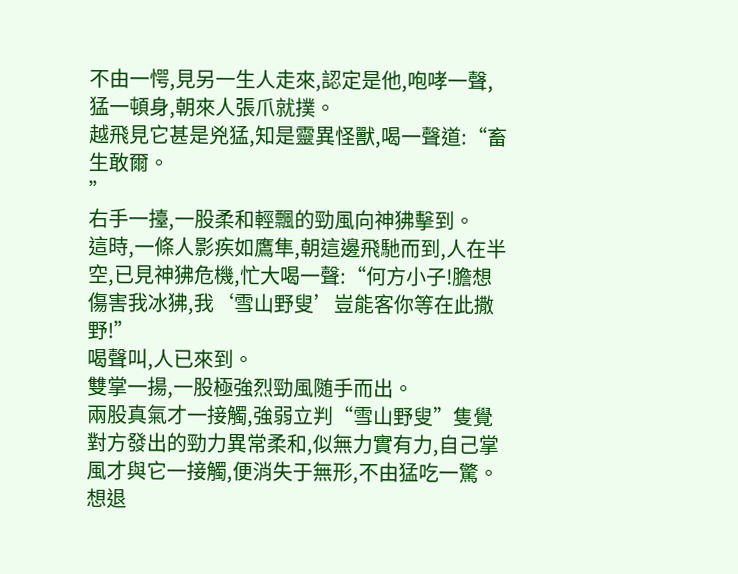不由一愕,見另一生人走來,認定是他,咆哮一聲,猛一頓身,朝來人張爪就撲。
越飛見它甚是兇猛,知是靈異怪獸,喝一聲道:“畜生敢爾。
”
右手一擡,一股柔和輕飄的勁風向神狒擊到。
這時,一條人影疾如鷹隼,朝這邊飛馳而到,人在半空,已見神狒危機,忙大喝一聲:“何方小子!膽想傷害我冰狒,我‘雪山野叟’豈能客你等在此撒野!”
喝聲叫,人已來到。
雙掌一揚,一股極強烈勁風随手而出。
兩股真氣才一接觸,強弱立判“雪山野叟”隻覺對方發出的勁力異常柔和,似無力實有力,自己掌風才與它一接觸,便消失于無形,不由猛吃一驚。
想退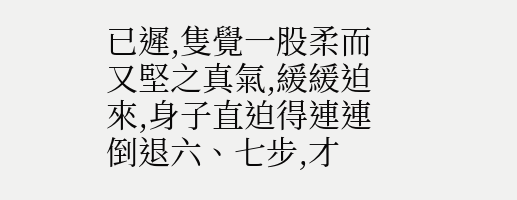已遲,隻覺一股柔而又堅之真氣,緩緩迫來,身子直迫得連連倒退六、七步,才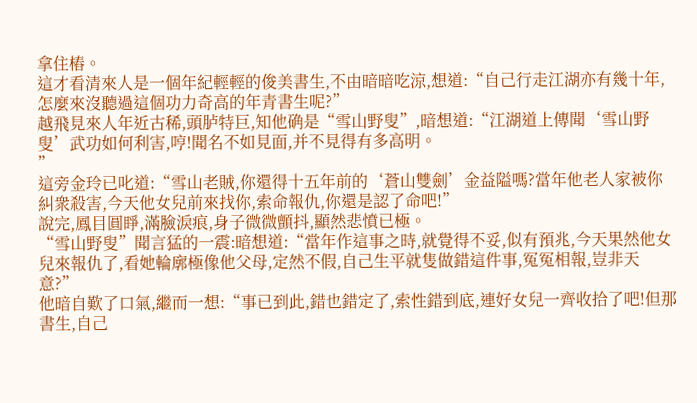拿住樁。
這才看清來人是一個年紀輕輕的俊美書生,不由暗暗吃涼,想道:“自己行走江湖亦有幾十年,怎麼來沒聽過這個功力奇高的年青書生呢?”
越飛見來人年近古稀,頭胪特巨,知他确是“雪山野叟”,暗想道:“江湖道上傳聞‘雪山野叟’武功如何利害,哼!聞名不如見面,并不見得有多高明。
”
這旁金玲已叱道:“雪山老賊,你還得十五年前的‘蒼山雙劍’金益隘嗎?當年他老人家被你糾衆殺害,今天他女兒前來找你,索命報仇,你還是認了命吧!”
說完,鳳目圓睜,滿臉淚痕,身子微微顫抖,顯然悲憤已極。
“雪山野叟”聞言猛的一震:暗想道:“當年作這事之時,就覺得不妥,似有預兆,今天果然他女兒來報仇了,看她輪廓極像他父母,定然不假,自己生平就隻做錯這件事,冤冤相報,豈非天意?”
他暗自歎了口氣,繼而一想:“事已到此,錯也錯定了,索性錯到底,連好女兒一齊收拾了吧!但那書生,自己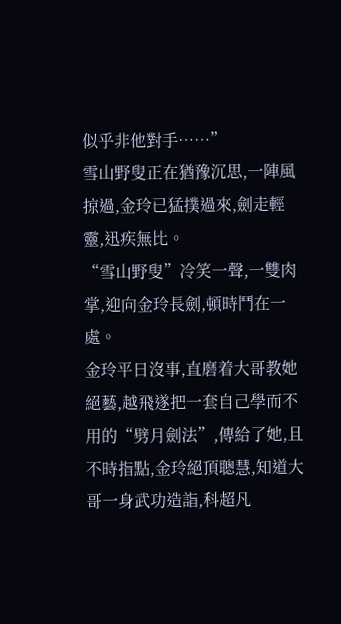似乎非他對手……”
雪山野叟正在猶豫沉思,一陣風掠過,金玲已猛撲過來,劍走輕靈,迅疾無比。
“雪山野叟”冷笑一聲,一雙肉掌,迎向金玲長劍,頓時鬥在一處。
金玲平日沒事,直磨着大哥教她絕藝,越飛遂把一套自己學而不用的“劈月劍法”,傳給了她,且不時指點,金玲絕頂聰慧,知道大哥一身武功造詣,科超凡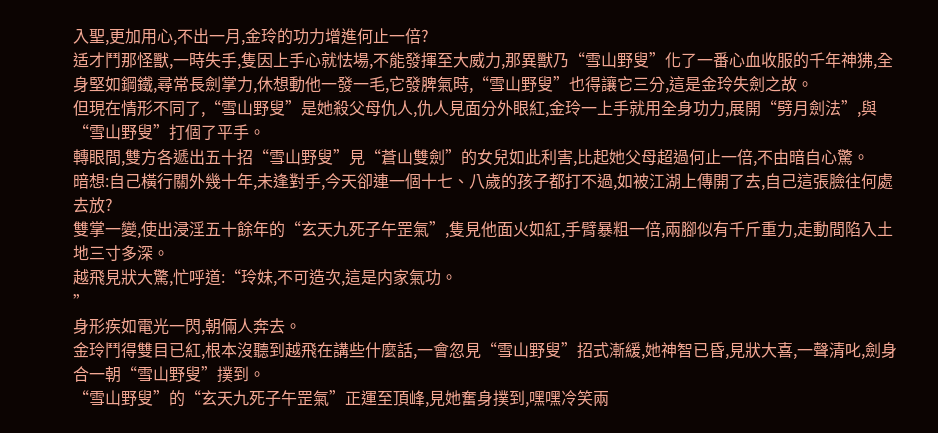入聖,更加用心,不出一月,金玲的功力增進何止一倍?
适才鬥那怪獸,一時失手,隻因上手心就怯場,不能發揮至大威力,那異獸乃“雪山野叟”化了一番心血收服的千年神狒,全身堅如鋼鐵,尋常長劍掌力,休想動他一發一毛,它發脾氣時,“雪山野叟”也得讓它三分,這是金玲失劍之故。
但現在情形不同了,“雪山野叟”是她殺父母仇人,仇人見面分外眼紅,金玲一上手就用全身功力,展開“劈月劍法”,與“雪山野叟”打個了平手。
轉眼間,雙方各遞出五十招“雪山野叟”見“蒼山雙劍”的女兒如此利害,比起她父母超過何止一倍,不由暗自心驚。
暗想:自己橫行關外幾十年,未逢對手,今天卻連一個十七、八歲的孩子都打不過,如被江湖上傳開了去,自己這張臉往何處去放?
雙掌一變,使出浸淫五十餘年的“玄天九死子午罡氣”,隻見他面火如紅,手臂暴粗一倍,兩腳似有千斤重力,走動間陷入土地三寸多深。
越飛見狀大驚,忙呼道:“玲妹,不可造次,這是内家氣功。
”
身形疾如電光一閃,朝倆人奔去。
金玲鬥得雙目已紅,根本沒聽到越飛在講些什麼話,一會忽見“雪山野叟”招式漸緩,她神智已昏,見狀大喜,一聲清叱,劍身合一朝“雪山野叟”撲到。
“雪山野叟”的“玄天九死子午罡氣”正運至頂峰,見她奮身撲到,嘿嘿冷笑兩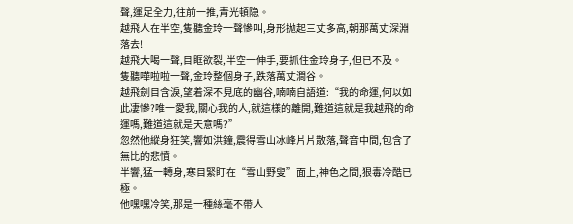聲,運足全力,往前一推,青光頓隐。
越飛人在半空,隻聽金玲一聲慘叫,身形抛起三丈多高,朝那萬丈深淵落去!
越飛大喝一聲,目眶欲裂,半空一伸手,要抓住金玲身子,但已不及。
隻聽嘩啦啦一聲,金玲整個身子,跌落萬丈澗谷。
越飛劍目含淚,望着深不見底的幽谷,喃喃自語道:“我的命運,何以如此凄慘?唯一愛我,關心我的人,就這樣的離開,難道這就是我越飛的命運嗎,難道這就是天意嗎?”
忽然他縱身狂笑,響如洪鐘,震得雪山冰峰片片散落,聲音中間,包含了無比的悲憤。
半響,猛一轉身,寒目緊盯在“雪山野叟”面上,神色之間,狠毒冷酷已極。
他嘿嘿冷笑,那是一種絲毫不帶人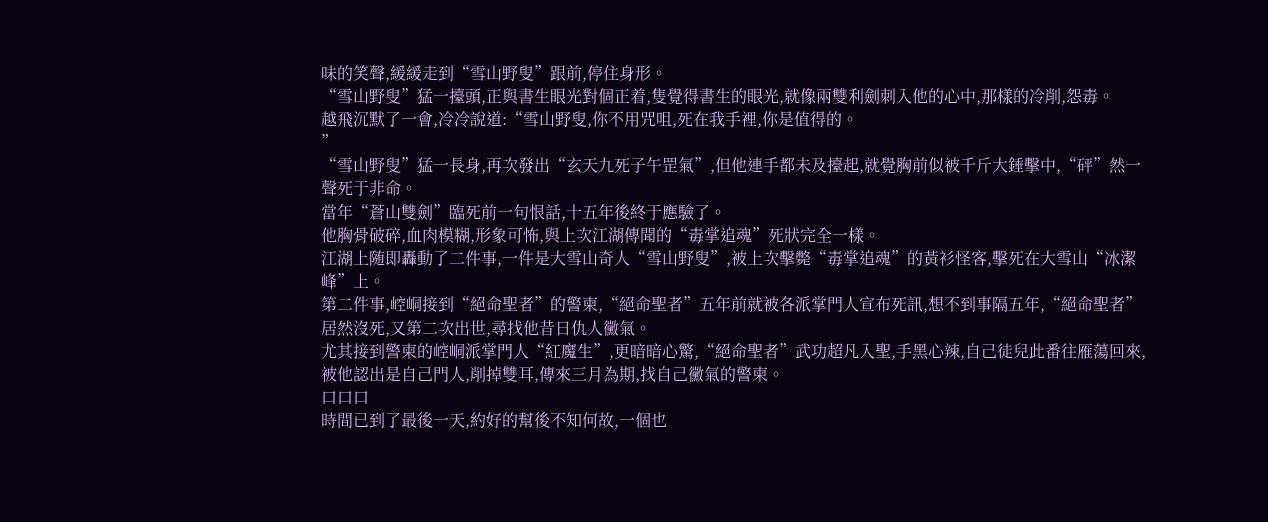味的笑聲,緩緩走到“雪山野叟”跟前,停住身形。
“雪山野叟”猛一擡頭,正與書生眼光對個正着,隻覺得書生的眼光,就像兩雙利劍刺入他的心中,那樣的冷削,怨毒。
越飛沉默了一會,冷冷說道:“雪山野叟,你不用咒咀,死在我手裡,你是值得的。
”
“雪山野叟”猛一長身,再次發出“玄天九死子午罡氣”,但他連手都未及擡起,就覺胸前似被千斤大錘擊中,“砰”然一聲死于非命。
當年“蒼山雙劍”臨死前一句恨話,十五年後終于應驗了。
他胸骨破碎,血肉模糊,形象可怖,與上次江湖傳聞的“毒掌追魂”死狀完全一樣。
江湖上随即轟動了二件事,一件是大雪山奇人“雪山野叟”,被上次擊斃“毒掌追魂”的黃衫怪客,擊死在大雪山“冰潔峰”上。
第二件事,崆峒接到“絕命聖者”的警柬,“絕命聖者”五年前就被各派掌門人宣布死訊,想不到事隔五年,“絕命聖者”居然沒死,又第二次出世,尋找他昔日仇人黴氣。
尤其接到警柬的崆峒派掌門人“紅魔生”,更暗暗心驚,“絕命聖者”武功超凡入聖,手黑心辣,自己徒兒此番往雁蕩回來,被他認出是自己門人,削掉雙耳,傳來三月為期,找自己黴氣的警柬。
口口口
時間已到了最後一天,約好的幫後不知何故,一個也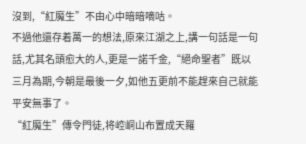沒到,“紅魔生”不由心中暗暗嘀咕。
不過他還存着萬一的想法,原來江湖之上,講一句話是一句話,尤其名頭愈大的人,更是一諾千金,“絕命聖者”既以三月為期,今朝是最後一夕,如他五更前不能趕來自己就能平安無事了。
“紅魔生”傳令門徒,将崆峒山布置成天羅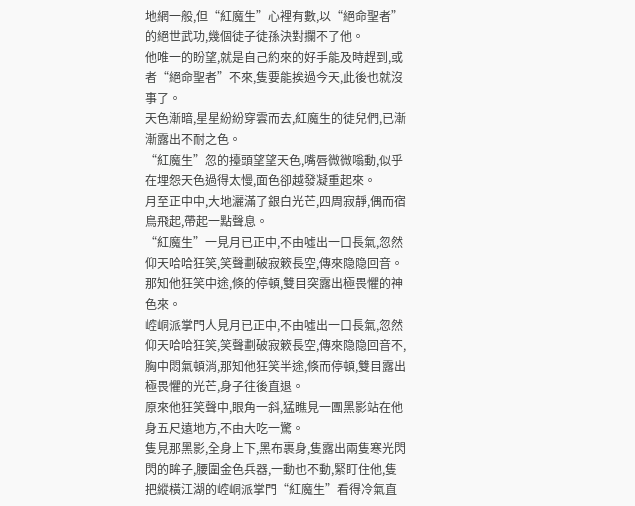地網一般,但“紅魔生”心裡有數,以“絕命聖者”的絕世武功,幾個徒子徒孫決對攔不了他。
他唯一的盼望,就是自己約來的好手能及時趕到,或者“絕命聖者”不來,隻要能挨過今天,此後也就沒事了。
天色漸暗,星星紛紛穿雲而去,紅魔生的徒兒們,已漸漸露出不耐之色。
“紅魔生”忽的擡頭望望天色,嘴唇微微嗡動,似乎在埋怨天色過得太慢,面色卻越發凝重起來。
月至正中中,大地灑滿了銀白光芒,四周寂靜,偶而宿鳥飛起,帶起一點聲息。
“紅魔生”一見月已正中,不由噓出一口長氣,忽然仰天哈哈狂笑,笑聲劃破寂簌長空,傳來隐隐回音。
那知他狂笑中途,倏的停頓,雙目突露出極畏懼的神色來。
崆峒派掌門人見月已正中,不由噓出一口長氣,忽然仰天哈哈狂笑,笑聲劃破寂簌長空,傳來隐隐回音不,胸中悶氣頓消,那知他狂笑半途,倏而停頓,雙目露出極畏懼的光芒,身子往後直退。
原來他狂笑聲中,眼角一斜,猛瞧見一團黑影站在他身五尺遠地方,不由大吃一驚。
隻見那黑影,全身上下,黑布裹身,隻露出兩隻寒光閃閃的眸子,腰圍金色兵器,一動也不動,緊盯住他,隻把縱橫江湖的崆峒派掌門“紅魔生”看得冷氣直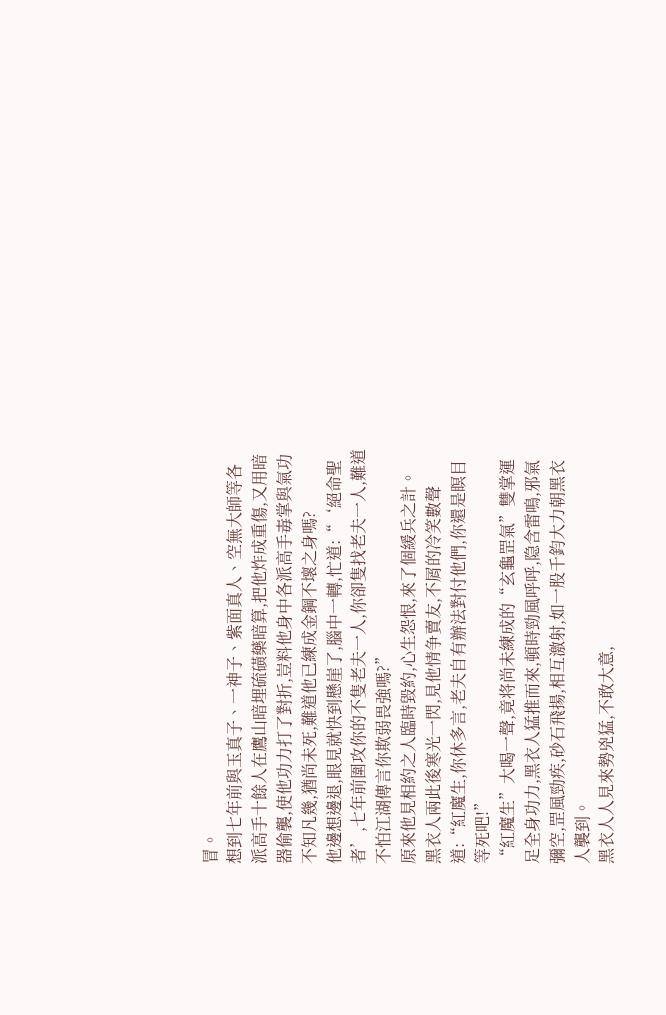冒。
想到七年前與玉真子、一神子、紫面真人、空無大師等各派高手十餘人在鷹山暗埋硫磺藥暗算,把他炸成重傷,又用暗器偷襲,使他功力打了對折,豈料他身中各派高手毒掌與氣功不知凡幾,猶尚未死,難道他已練成金鋼不壞之身嗎?
他邊想邊退,眼見就快到懸崖了,腦中一轉,忙道:“‘絕命聖者’,七年前圍攻你的不隻老夫一人,你卻隻找老夫一人,難道不怕江湖傳言你欺弱畏強嗎?”
原來他見相約之人臨時毀約,心生怨恨,來了個緩兵之計。
黑衣人兩此後寒光一閃,見他情争賣友,不屑的冷笑數聲道:“紅魔生,你休多言,老夫自有辦法對付他們,你還是瞑目等死吧!”
“紅魔生”大喝一聲,竟将尚未練成的“玄龜罡氣”雙掌運足全身功力,黑衣人猛推而來,頓時勁風呼呼,隐含雷鳴,邪氣彌空,罡風勁疾,砂石飛揚,相互激射,如一股千鈞大力朝黑衣人襲到。
黑衣人人見來勢兇猛,不敢大意,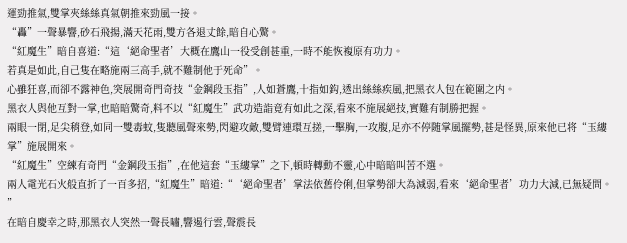運勁推氣,雙掌夾絲絲真氣朝推來勁風一接。
“轟”一聲暴響,砂石飛揚,滿天花雨,雙方各退丈餘,暗自心驚。
“紅魔生”暗自喜道:“這‘絕命聖者’大概在鷹山一役受創甚重,一時不能恢複原有功力。
若真是如此,自己隻在略施兩三高手,就不難制他于死命”。
心雖狂喜,而卻不露神色,突展開奇門奇技“金鋼段玉指”,人如蒼鷹,十指如鈎,透出絲絲疾風,把黑衣人包在範圍之内。
黑衣人與他互對一掌,也暗暗驚奇,料不以“紅魔生”武功造詣竟有如此之深,看來不施展絕技,實難有制勝把握。
兩眼一閉,足尖稍登,如同一雙毒蚊,隻聽風聲來勢,閃避攻敵,雙臂連環互搓,一擊胸,一攻腹,足亦不停随掌風擺勢,甚是怪異,原來他已将“玉縷掌”施展開來。
“紅魔生”空練有奇門“金鋼段玉指”,在他這套“玉縷掌”之下,頓時轉動不靈,心中暗暗叫苦不選。
兩人電光石火般直折了一百多招,“紅魔生”暗道:“‘絕命聖者’掌法依舊伶俐,但掌勢卻大為減弱,看來‘絕命聖者’功力大減,已無疑問。
”
在暗自慶幸之時,那黑衣人突然一聲長嘯,響遏行雲,聲震長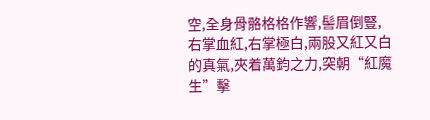空,全身骨骼格格作響,髻眉倒豎,右掌血紅,右掌極白,兩股又紅又白的真氣,夾着萬鈞之力,突朝“紅魔生”擊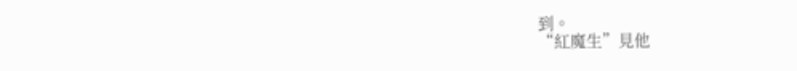到。
“紅魔生”見他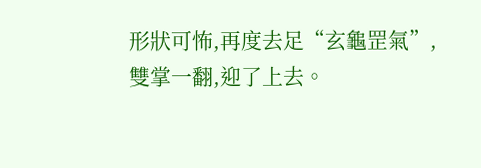形狀可怖,再度去足“玄龜罡氣”,雙掌一翻,迎了上去。